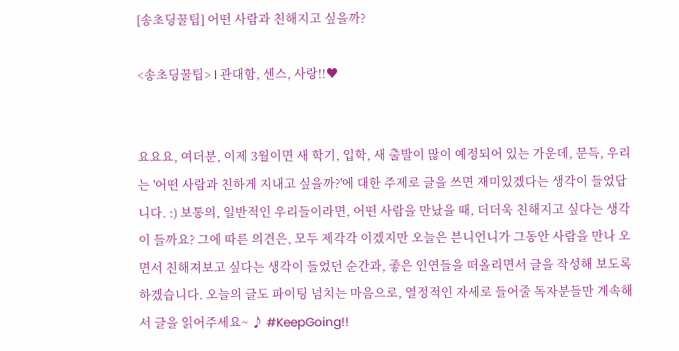[송초딩꿀팁] 어떤 사람과 친해지고 싶을까?

<송초딩꿀팁> l 관대함, 센스, 사랑!!♥


요요요, 여더분, 이제 3월이면 새 학기, 입학, 새 출발이 많이 예정되어 있는 가운데, 문득, 우리는 '어떤 사람과 친하게 지내고 싶을까?'에 대한 주제로 글을 쓰면 재미있겠다는 생각이 들었답니다. :) 보통의, 일반적인 우리들이라면, 어떤 사람을 만났을 때, 더더욱 친해지고 싶다는 생각이 들까요? 그에 따른 의견은, 모두 제각각 이겠지만 오늘은 븐니언니가 그동안 사람을 만나 오면서 친해져보고 싶다는 생각이 들었던 순간과, 좋은 인연들을 떠올리면서 글을 작성해 보도록 하겠습니다. 오늘의 글도 파이팅 넘치는 마음으로, 열정적인 자세로 들어줄 독자분들만 계속해서 글을 읽어주세요~ ♪ #KeepGoing!!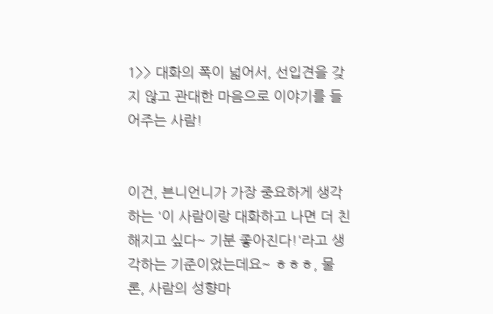1>> 대화의 폭이 넓어서, 선입견을 갖지 않고 관대한 마음으로 이야기를 들어주는 사람!


이건, 븐니언니가 가장 중요하게 생각하는 '이 사람이랑 대화하고 나면 더 친해지고 싶다~ 기분 좋아진다!'라고 생각하는 기준이었는데요~ ㅎㅎㅎ, 물론, 사람의 성향마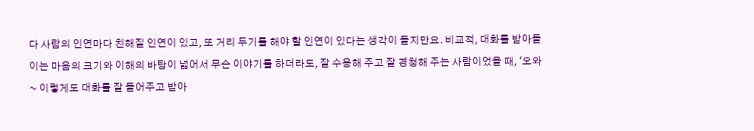다 사람의 인연마다 친해질 인연이 있고, 또 거리 두기를 해야 할 인연이 있다는 생각이 들지만요. 비교적, 대화를 받아들이는 마음의 크기와 이해의 바탕이 넓어서 무슨 이야기를 하더라도, 잘 수용해 주고 잘 경청해 주는 사람이었을 때, '오와~ 이렇게도 대화를 잘 들어주고 받아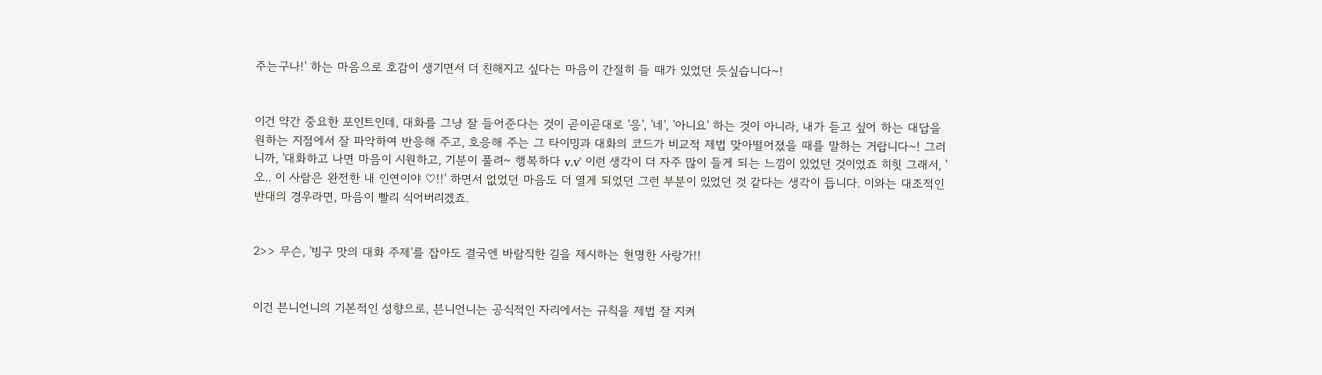주는구나!' 하는 마음으로 호감이 생기면서 더 친해지고 싶다는 마음이 간절히 들 때가 있었던 듯싶습니다~!


이건 약간 중요한 포인트인데, 대화를 그냥 잘 들어준다는 것이 곧이곧대로 '응', '네', '아니요' 하는 것이 아니라, 내가 듣고 싶어 하는 대답을 원하는 지점에서 잘 파악하여 반응해 주고, 호응해 주는 그 타이밍과 대화의 코드가 비교적 제법 맞아떨어졌을 때를 말하는 거랍니다~! 그러니까, '대화하고 나면 마음이 시원하고, 기분이 풀려~ 행복하다 v.v' 이런 생각이 더 자주 많이 들게 되는 느낌이 있었던 것이었죠 히힛 그래서, '오.. 이 사람은 완전한 내 인연이야 ♡!!' 하면서 없었던 마음도 더 열게 되었던 그런 부분이 있었던 것 같다는 생각이 듭니다. 이와는 대조적인 반대의 경우라면, 마음이 빨리 식어버리겠죠.


2>> 무슨, '빙구 맛의 대화 주제'를 잡아도 결국엔 바람직한 길을 제시하는 현명한 사랑가!!


이건 븐니언니의 기본적인 성향으로, 븐니언니는 공식적인 자리에서는 규칙을 제법 잘 지켜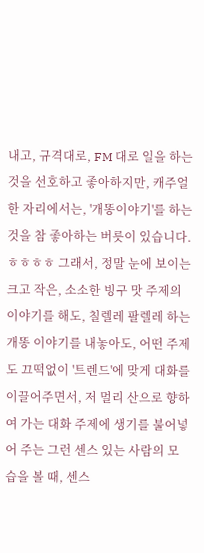내고, 규격대로, FM 대로 일을 하는 것을 선호하고 좋아하지만, 캐주얼한 자리에서는, '개똥이야기'를 하는 것을 참 좋아하는 버릇이 있습니다. ㅎㅎㅎㅎ 그래서, 정말 눈에 보이는 크고 작은, 소소한 빙구 맛 주제의 이야기를 해도, 칠렐레 팔렐레 하는 개똥 이야기를 내놓아도, 어떤 주제도 끄떡없이 '트렌드'에 맞게 대화를 이끌어주면서, 저 멀리 산으로 향하여 가는 대화 주제에 생기를 불어넣어 주는 그런 센스 있는 사람의 모습을 볼 때, 센스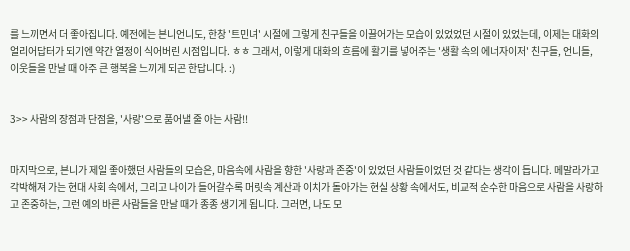를 느끼면서 더 좋아집니다. 예전에는 븐니언니도, 한창 '트민녀' 시절에 그렇게 친구들을 이끌어가는 모습이 있었었던 시절이 있었는데, 이제는 대화의 얼리어답터가 되기엔 약간 열정이 식어버린 시점입니다. ㅎㅎ 그래서, 이렇게 대화의 흐름에 활기를 넣어주는 '생활 속의 에너자이저' 친구들, 언니들, 이웃들을 만날 때 아주 큰 행복을 느끼게 되곤 한답니다. :)


3>> 사람의 장점과 단점을, '사랑'으로 품어낼 줄 아는 사람!!


마지막으로, 븐니가 제일 좋아했던 사람들의 모습은, 마음속에 사람을 향한 '사랑과 존중'이 있었던 사람들이었던 것 같다는 생각이 듭니다. 메말라가고 각박해져 가는 현대 사회 속에서, 그리고 나이가 들어갈수록 머릿속 계산과 이치가 돌아가는 현실 상황 속에서도, 비교적 순수한 마음으로 사람을 사랑하고 존중하는, 그런 예의 바른 사람들을 만날 때가 종종 생기게 됩니다. 그러면, 나도 모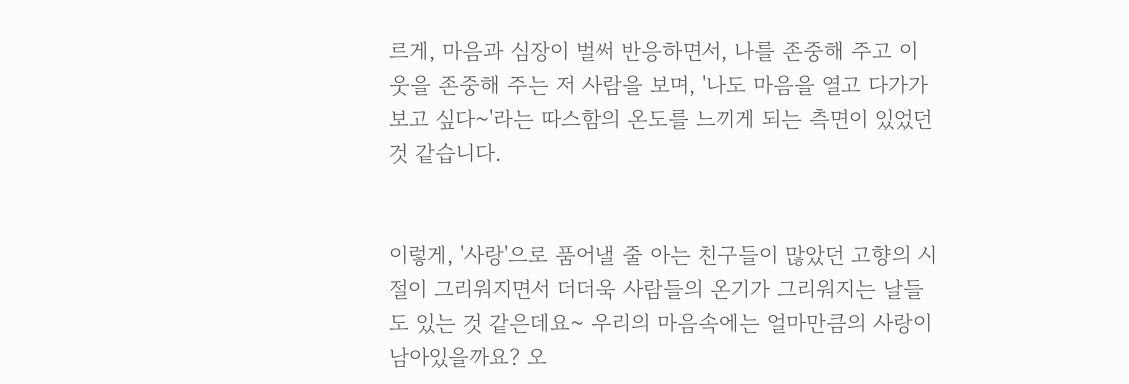르게, 마음과 심장이 벌써 반응하면서, 나를 존중해 주고 이웃을 존중해 주는 저 사람을 보며, '나도 마음을 열고 다가가 보고 싶다~'라는 따스함의 온도를 느끼게 되는 측면이 있었던 것 같습니다.


이렇게, '사랑'으로 품어낼 줄 아는 친구들이 많았던 고향의 시절이 그리워지면서 더더욱 사람들의 온기가 그리워지는 날들도 있는 것 같은데요~ 우리의 마음속에는 얼마만큼의 사랑이 남아있을까요? 오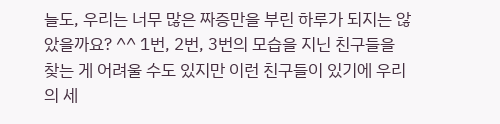늘도, 우리는 너무 많은 짜증만을 부린 하루가 되지는 않았을까요? ^^ 1번, 2번, 3번의 모습을 지닌 친구들을 찾는 게 어려울 수도 있지만 이런 친구들이 있기에 우리의 세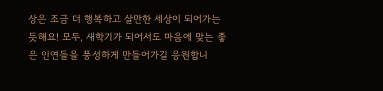상은 조금 더 행복하고 살만한 세상이 되어가는 듯해요! 모두, 새학기가 되어서도 마음에 맞는 좋은 인연들을 풍성하게 만들어가길 응원합니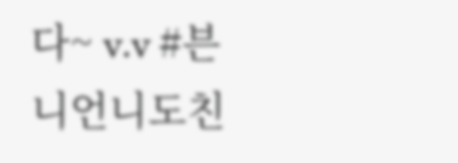다~ v.v #븐니언니도친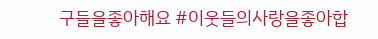구들을좋아해요 #이웃들의사랑을좋아합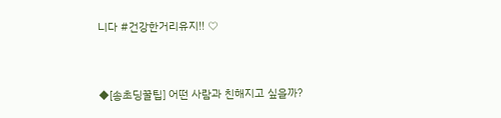니다 #건강한거리유지!! ♡


◆[송초딩꿀팁] 어떤 사람과 친해지고 싶을까?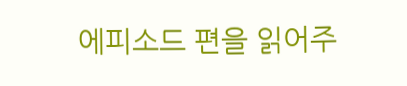에피소드 편을 읽어주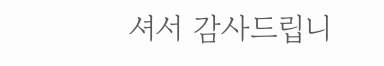셔서 감사드립니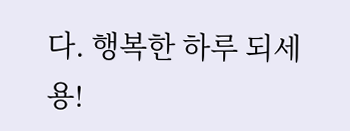다. 행복한 하루 되세용!